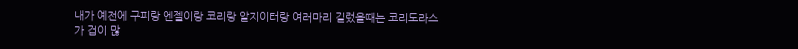내가 예전에 구피랑 엔젤이랑 코리랑 알지이터랑 여러마리 길렀을때는 코리도라스가 겁이 많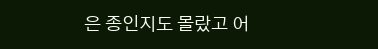은 종인지도 몰랐고 어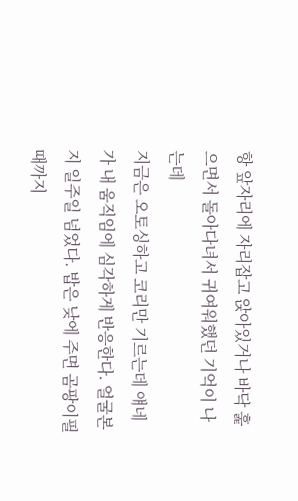항 앞자리에 자리잡고 앉아있거나 바닥 훑으면서 돌아다녀서 귀여워했던 기억이 나는데
지금은 오토싱하고 코리만 기르는데 얘네가 내 움직임에 심각하게 반응한다. 얼굴본지 일주일 넘었다. 밥은 낮에 주면 곰팡이필때까지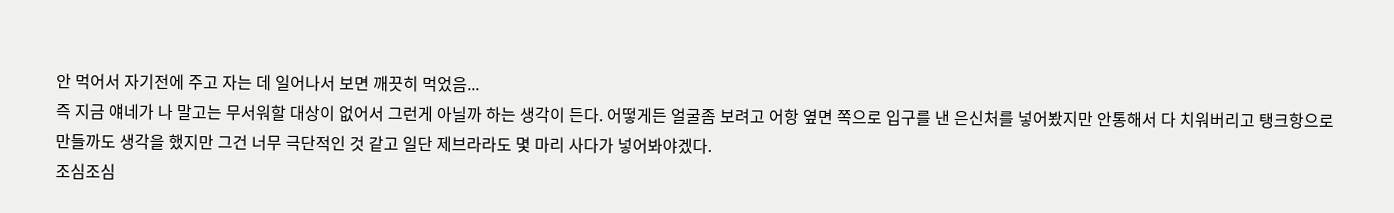안 먹어서 자기전에 주고 자는 데 일어나서 보면 깨끗히 먹었음...
즉 지금 얘네가 나 말고는 무서워할 대상이 없어서 그런게 아닐까 하는 생각이 든다. 어떻게든 얼굴좀 보려고 어항 옆면 쪽으로 입구를 낸 은신처를 넣어봤지만 안통해서 다 치워버리고 탱크항으로 만들까도 생각을 했지만 그건 너무 극단적인 것 같고 일단 제브라라도 몇 마리 사다가 넣어봐야겠다.
조심조심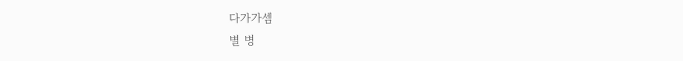다가가셈
별 병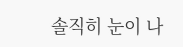솔직히 눈이 나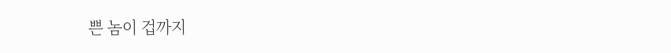쁜 놈이 겁까지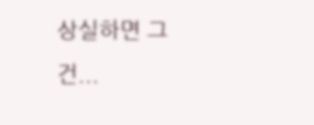상실하면 그건...